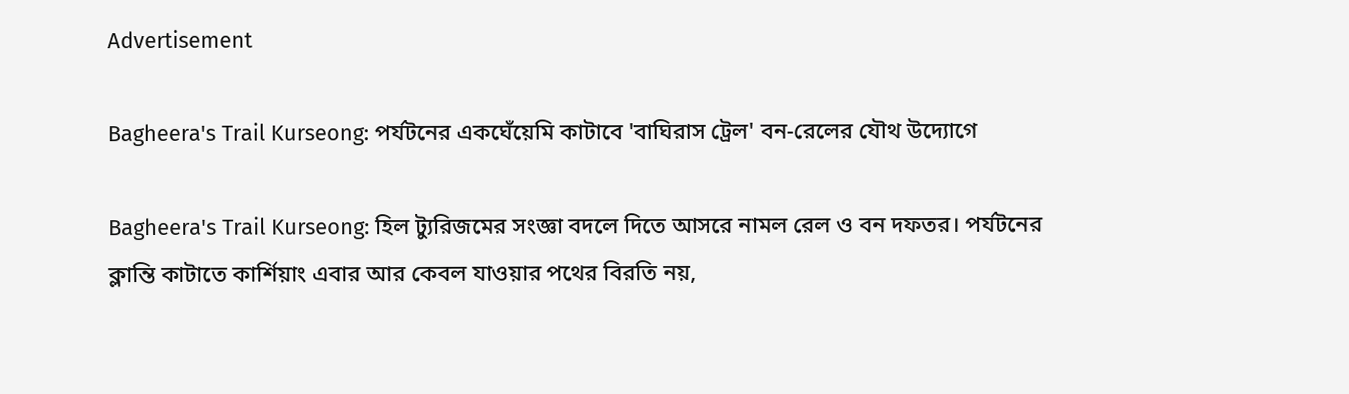Advertisement

Bagheera's Trail Kurseong: পর্যটনের একঘেঁয়েমি কাটাবে 'বাঘিরাস ট্রেল' বন-রেলের যৌথ উদ্যোগে

Bagheera's Trail Kurseong: হিল ট্যুরিজমের সংজ্ঞা বদলে দিতে আসরে নামল রেল ও বন দফতর। পর্যটনের ক্লান্তি কাটাতে কার্শিয়াং এবার আর কেবল যাওয়ার পথের বিরতি নয়,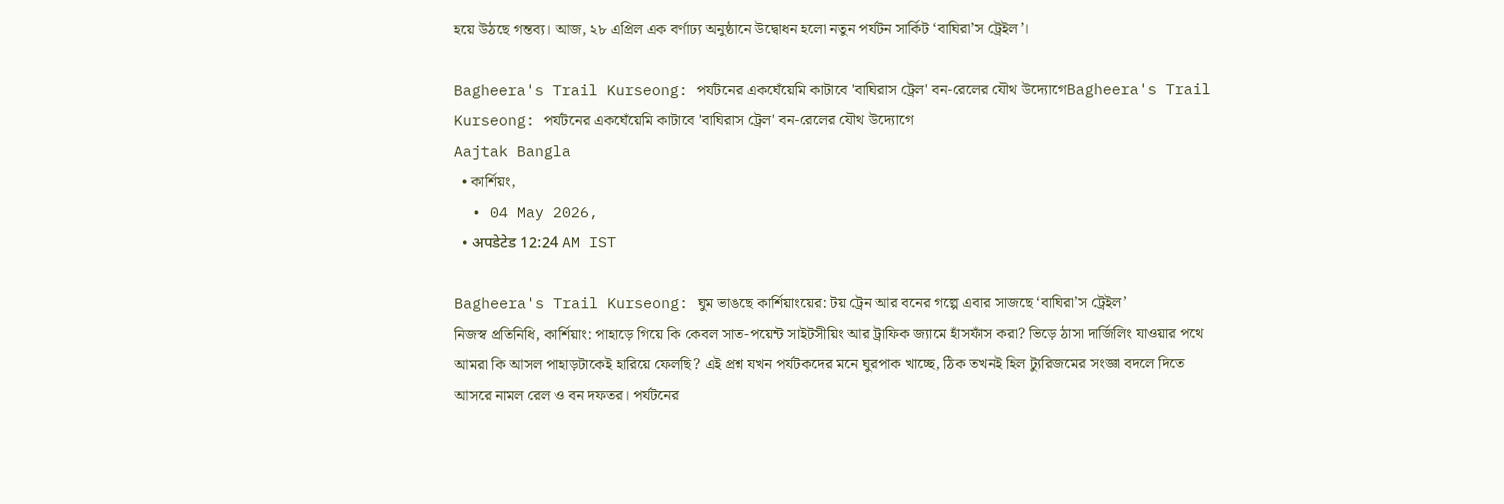হয়ে উঠছে গন্তব্য। আজ, ২৮ এপ্রিল এক বর্ণাঢ্য অনুষ্ঠানে উদ্বোধন হলো নতুন পর্যটন সার্কিট ‘বাঘিরা’স ট্রেইল’।

Bagheera's Trail Kurseong: পর্যটনের একঘেঁয়েমি কাটাবে 'বাঘিরাস ট্রেল' বন-রেলের যৌথ উদ্যোগেBagheera's Trail Kurseong: পর্যটনের একঘেঁয়েমি কাটাবে 'বাঘিরাস ট্রেল' বন-রেলের যৌথ উদ্যোগে
Aajtak Bangla
  • কার্শিয়ং,
  • 04 May 2026,
  • अपडेटेड 12:24 AM IST

Bagheera's Trail Kurseong: ঘুম ভাঙছে কার্শিয়াংয়ের: টয় ট্রেন আর বনের গল্পে এবার সাজছে ‘বাঘিরা’স ট্রেইল’
নিজস্ব প্রতিনিধি, কার্শিয়াং: পাহাড়ে গিয়ে কি কেবল সাত-পয়েন্ট সাইটসীয়িং আর ট্রাফিক জ্যামে হাঁসফাঁস করা? ভিড়ে ঠাসা দার্জিলিং যাওয়ার পথে আমরা কি আসল পাহাড়টাকেই হারিয়ে ফেলছি? এই প্রশ্ন যখন পর্যটকদের মনে ঘুরপাক খাচ্ছে, ঠিক তখনই হিল ট্যুরিজমের সংজ্ঞা বদলে দিতে আসরে নামল রেল ও বন দফতর। পর্যটনের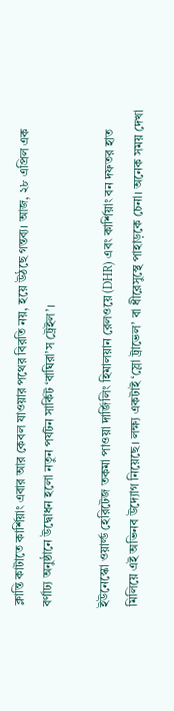ক্লান্তি কাটাতে কার্শিয়াং এবার আর কেবল যাওয়ার পথের বিরতি নয়, হয়ে উঠছে গন্তব্য। আজ, ২৮ এপ্রিল এক বর্ণাঢ্য অনুষ্ঠানে উদ্বোধন হলো নতুন পর্যটন সার্কিট ‘বাঘিরা’স ট্রেইল’।

ইউনেস্কো ওয়ার্ল্ড হেরিটেজ তকমা পাওয়া দার্জিলিং হিমালয়ান রেলওয়ে (DHR) এবং কার্শিয়াং বন দফতর হাত মিলিয়ে এই অভিনব উদ্যোগ নিয়েছে। লক্ষ্য একটাই ‘স্লো ট্রাভেল’ বা ধীরেসুস্থে পাহাড়কে চেনা। অনেক সময় দেখা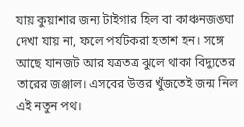যায় কুয়াশার জন্য টাইগার হিল বা কাঞ্চনজঙ্ঘা দেখা যায় না, ফলে পর্যটকরা হতাশ হন। সঙ্গে আছে যানজট আর যত্রতত্র ঝুলে থাকা বিদ্যুতের তারের জঞ্জাল। এসবের উত্তর খুঁজতেই জন্ম নিল এই নতুন পথ।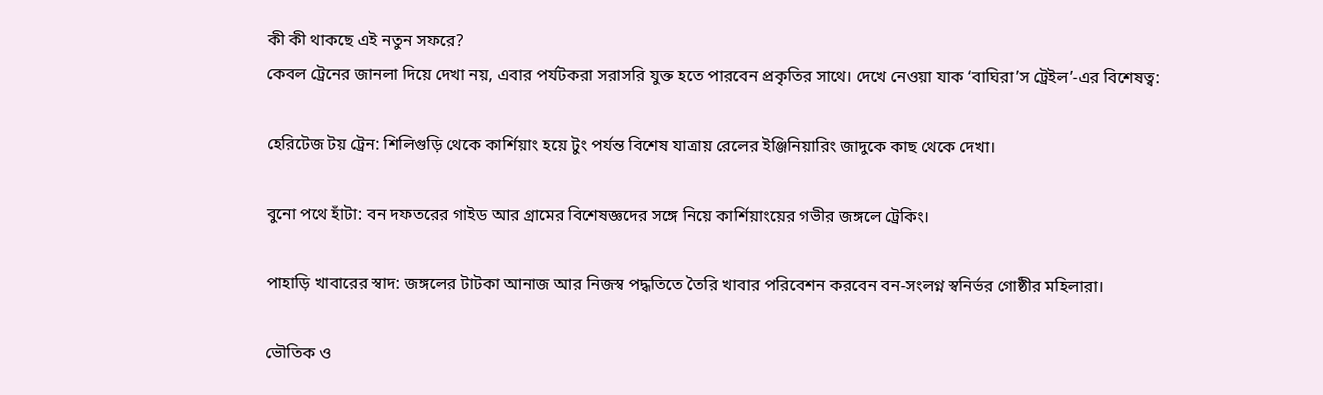কী কী থাকছে এই নতুন সফরে?
কেবল ট্রেনের জানলা দিয়ে দেখা নয়, এবার পর্যটকরা সরাসরি যুক্ত হতে পারবেন প্রকৃতির সাথে। দেখে নেওয়া যাক ‘বাঘিরা’স ট্রেইল’-এর বিশেষত্ব:

হেরিটেজ টয় ট্রেন: শিলিগুড়ি থেকে কার্শিয়াং হয়ে টুং পর্যন্ত বিশেষ যাত্রায় রেলের ইঞ্জিনিয়ারিং জাদুকে কাছ থেকে দেখা।

বুনো পথে হাঁটা: বন দফতরের গাইড আর গ্রামের বিশেষজ্ঞদের সঙ্গে নিয়ে কার্শিয়াংয়ের গভীর জঙ্গলে ট্রেকিং।

পাহাড়ি খাবারের স্বাদ: জঙ্গলের টাটকা আনাজ আর নিজস্ব পদ্ধতিতে তৈরি খাবার পরিবেশন করবেন বন-সংলগ্ন স্বনির্ভর গোষ্ঠীর মহিলারা।

ভৌতিক ও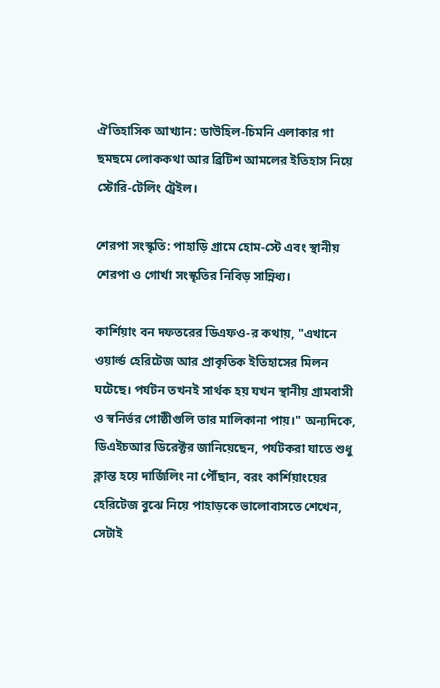ঐতিহাসিক আখ্যান: ডাউহিল-চিমনি এলাকার গা ছমছমে লোককথা আর ব্রিটিশ আমলের ইতিহাস নিয়ে স্টোরি-টেলিং ট্রেইল।

শেরপা সংস্কৃতি: পাহাড়ি গ্রামে হোম-স্টে এবং স্থানীয় শেরপা ও গোর্খা সংস্কৃতির নিবিড় সান্নিধ্য।

কার্শিয়াং বন দফতরের ডিএফও-র কথায়, "এখানে ওয়ার্ল্ড হেরিটেজ আর প্রাকৃতিক ইতিহাসের মিলন ঘটেছে। পর্যটন তখনই সার্থক হয় যখন স্থানীয় গ্রামবাসী ও স্বনির্ভর গোষ্ঠীগুলি তার মালিকানা পায়।" অন্যদিকে, ডিএইচআর ডিরেক্টর জানিয়েছেন, পর্যটকরা যাতে শুধু ক্লান্ত হয়ে দার্জিলিং না পৌঁছান, বরং কার্শিয়াংয়ের হেরিটেজ বুঝে নিয়ে পাহাড়কে ভালোবাসতে শেখেন, সেটাই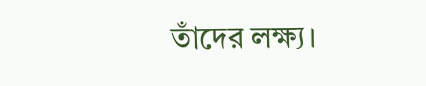তাঁদের লক্ষ্য।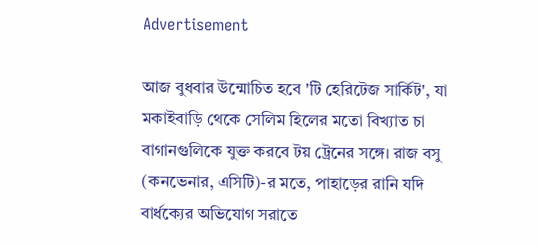Advertisement

আজ বুধবার উন্মোচিত হবে 'টি হেরিটেজ সার্কিট', যা মকাইবাড়ি থেকে সেলিম হিলের মতো বিখ্যাত চা বাগানগুলিকে যুক্ত করবে টয় ট্রেনের সঙ্গে। রাজ বসু (কনভেনার, এসিটি)-র মতে, পাহাড়ের রানি যদি বার্ধক্যের অভিযোগ সরাতে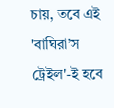চায়, তবে এই 'বাঘিরা’স ট্রেইল'-ই হবে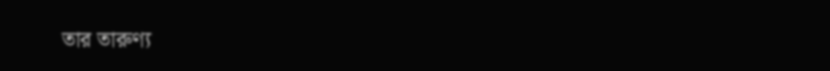তার তারুণ্য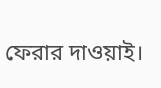ফেরার দাওয়াই।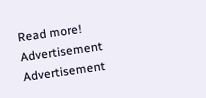Read more!
Advertisement
Advertisement